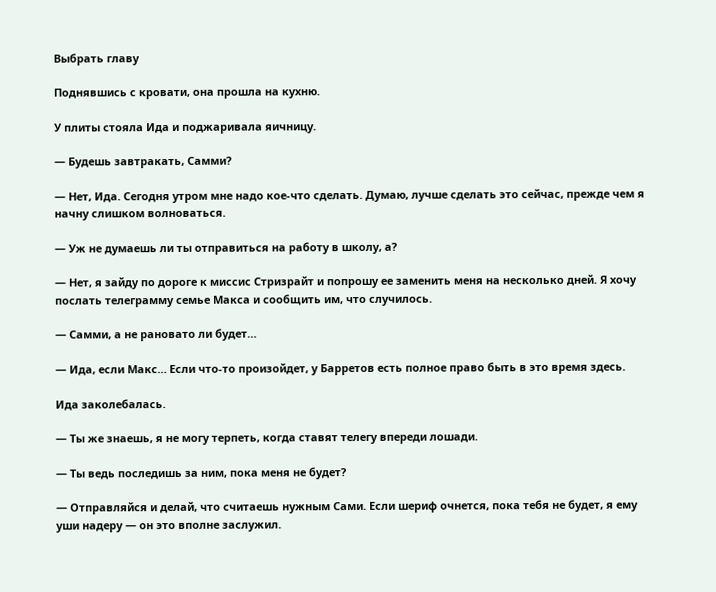Выбрать главу

Поднявшись с кровати, она прошла на кухню.

У плиты стояла Ида и поджаривала яичницу.

— Будешь завтракать, Самми?

— Нет, Ида. Сегодня утром мне надо кое-что сделать. Думаю, лучше сделать это сейчас, прежде чем я начну слишком волноваться.

— Уж не думаешь ли ты отправиться на работу в школу, а?

— Нет, я зайду по дороге к миссис Стризрайт и попрошу ее заменить меня на несколько дней. Я хочу послать телеграмму семье Макса и сообщить им, что случилось.

— Самми, а не рановато ли будет…

— Ида, если Макс… Если что-то произойдет, у Барретов есть полное право быть в это время здесь.

Ида заколебалась.

— Ты же знаешь, я не могу терпеть, когда ставят телегу впереди лошади.

— Ты ведь последишь за ним, пока меня не будет?

— Отправляйся и делай, что считаешь нужным Сами. Если шериф очнется, пока тебя не будет, я ему уши надеру — он это вполне заслужил.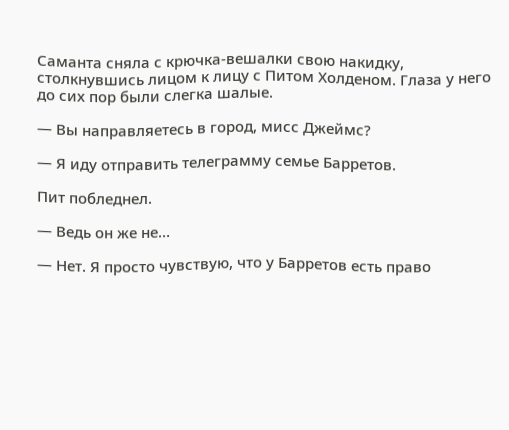Саманта сняла с крючка-вешалки свою накидку, столкнувшись лицом к лицу с Питом Холденом. Глаза у него до сих пор были слегка шалые.

— Вы направляетесь в город, мисс Джеймс?

— Я иду отправить телеграмму семье Барретов.

Пит побледнел.

— Ведь он же не…

— Нет. Я просто чувствую, что у Барретов есть право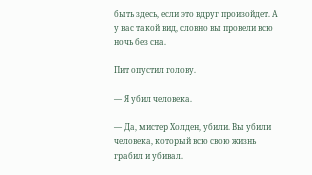быть здесь, если это вдруг произойдет. А у вас такой вид, словно вы провели всю ночь без сна.

Пит опустил голову.

— Я убил человека.

— Да, мистер Холден, убили. Вы убили человека, который всю свою жизнь грабил и убивал.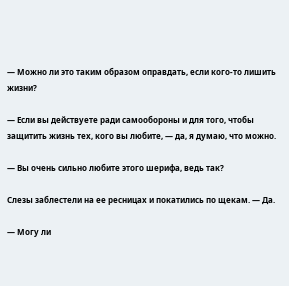— Можно ли это таким образом оправдать, если кого-то лишить жизни?

— Если вы действуете ради самообороны и для того, чтобы защитить жизнь тех, кого вы любите, — да, я думаю, что можно.

— Вы очень сильно любите этого шерифа, ведь так?

Слезы заблестели на ее ресницах и покатились по щекам. — Да.

— Могу ли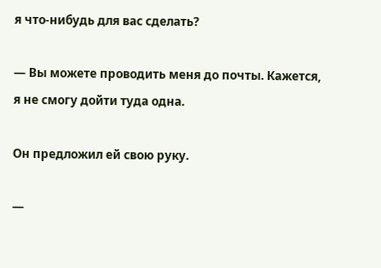я что-нибудь для вас сделать?

— Вы можете проводить меня до почты. Кажется, я не смогу дойти туда одна.

Он предложил ей свою руку.

—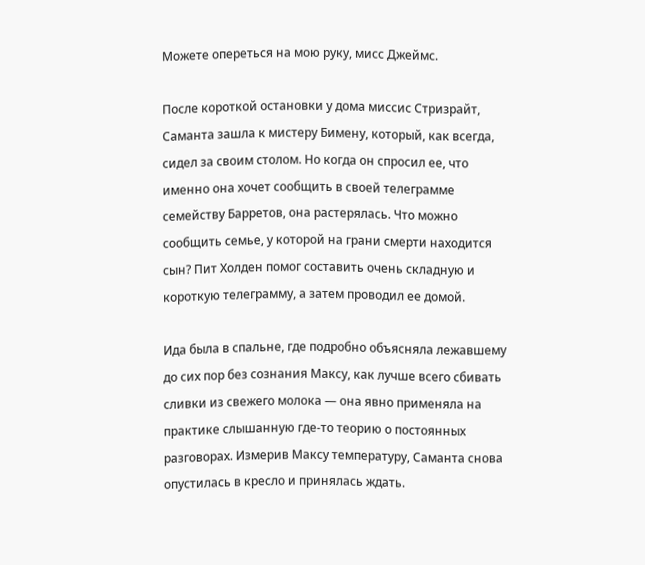Можете опереться на мою руку, мисс Джеймс.

После короткой остановки у дома миссис Стризрайт, Саманта зашла к мистеру Бимену, который, как всегда, сидел за своим столом. Но когда он спросил ее, что именно она хочет сообщить в своей телеграмме семейству Барретов, она растерялась. Что можно сообщить семье, у которой на грани смерти находится сын? Пит Холден помог составить очень складную и короткую телеграмму, а затем проводил ее домой.

Ида была в спальне, где подробно объясняла лежавшему до сих пор без сознания Максу, как лучше всего сбивать сливки из свежего молока — она явно применяла на практике слышанную где-то теорию о постоянных разговорах. Измерив Максу температуру, Саманта снова опустилась в кресло и принялась ждать.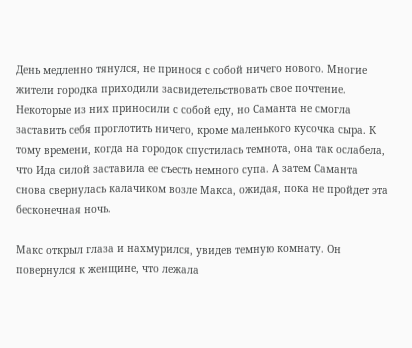День медленно тянулся, не принося с собой ничего нового. Многие жители городка приходили засвидетельствовать свое почтение. Некоторые из них приносили с собой еду, но Саманта не смогла заставить себя проглотить ничего, кроме маленького кусочка сыра. К тому времени, когда на городок спустилась темнота, она так ослабела, что Ида силой заставила ее съесть немного супа. А затем Саманта снова свернулась калачиком возле Макса, ожидая, пока не пройдет эта бесконечная ночь.

Макс открыл глаза и нахмурился, увидев темную комнату. Он повернулся к женщине, что лежала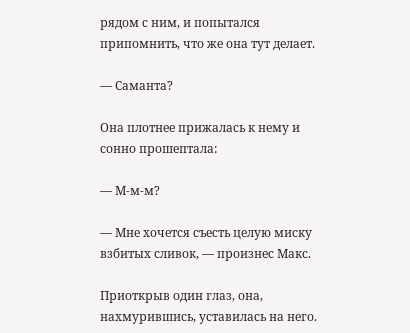рядом с ним, и попытался припомнить, что же она тут делает.

— Саманта?

Она плотнее прижалась к нему и сонно прошептала:

— М-м-м?

— Мне хочется съесть целую миску взбитых сливок, — произнес Макс.

Приоткрыв один глаз, она, нахмурившись, уставилась на него.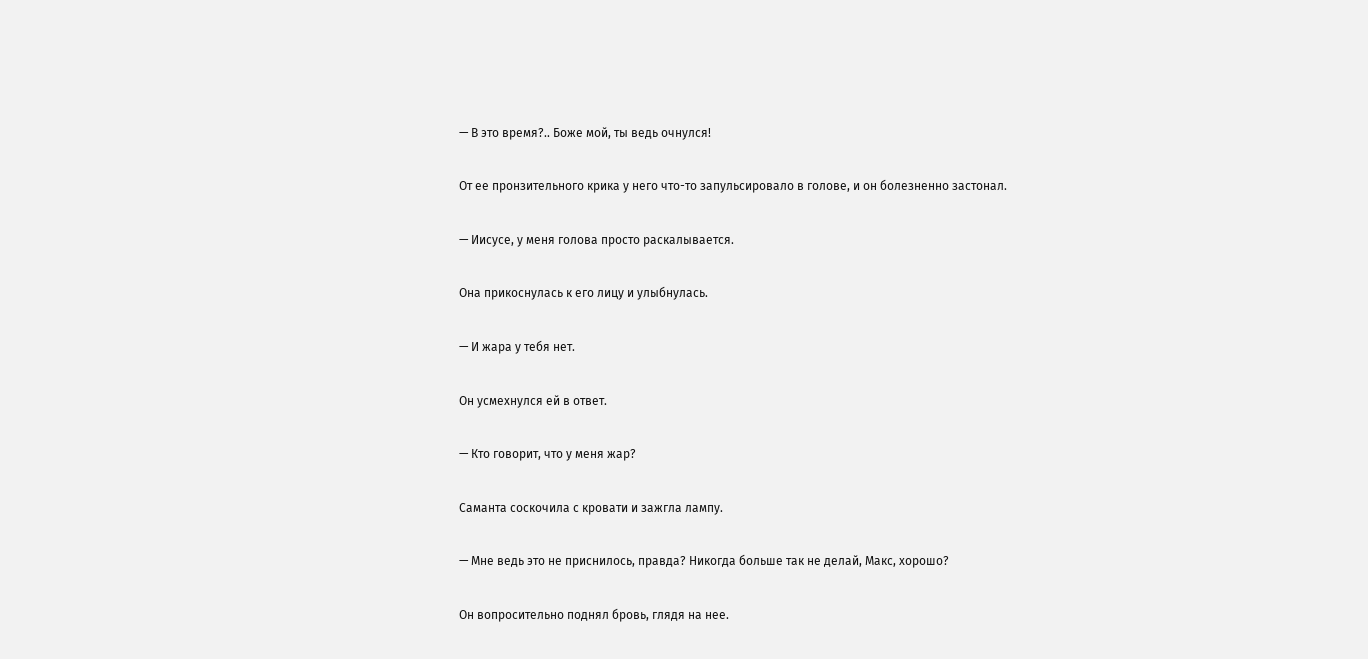— В это время?.. Боже мой, ты ведь очнулся!

От ее пронзительного крика у него что-то запульсировало в голове, и он болезненно застонал.

— Иисусе, у меня голова просто раскалывается.

Она прикоснулась к его лицу и улыбнулась.

— И жара у тебя нет.

Он усмехнулся ей в ответ.

— Кто говорит, что у меня жар?

Саманта соскочила с кровати и зажгла лампу.

— Мне ведь это не приснилось, правда? Никогда больше так не делай, Макс, хорошо?

Он вопросительно поднял бровь, глядя на нее.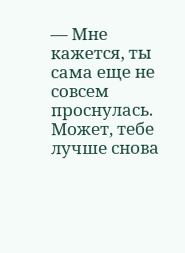— Мне кажется, ты сама еще не совсем проснулась. Может, тебе лучше снова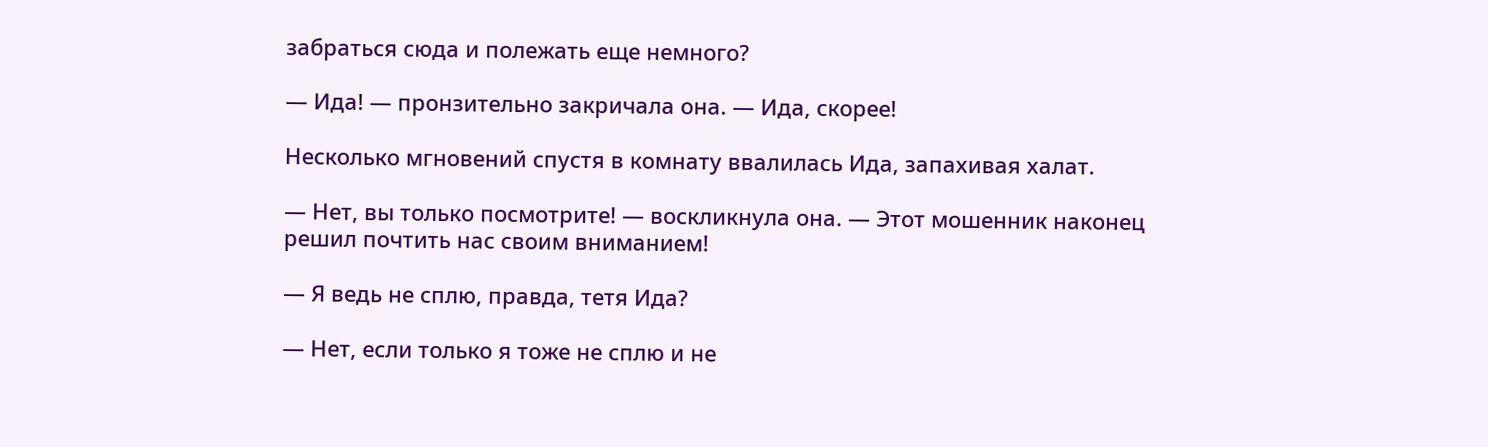забраться сюда и полежать еще немного?

— Ида! — пронзительно закричала она. — Ида, скорее!

Несколько мгновений спустя в комнату ввалилась Ида, запахивая халат.

— Нет, вы только посмотрите! — воскликнула она. — Этот мошенник наконец решил почтить нас своим вниманием!

— Я ведь не сплю, правда, тетя Ида?

— Нет, если только я тоже не сплю и не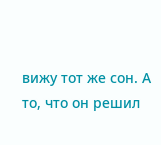вижу тот же сон. А то, что он решил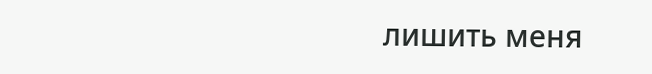лишить меня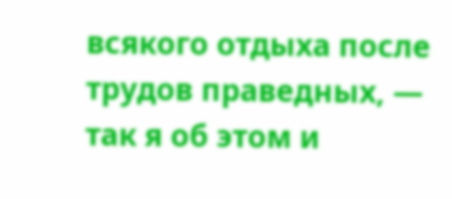всякого отдыха после трудов праведных, — так я об этом и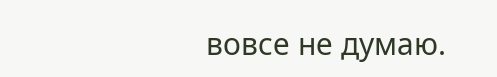вовсе не думаю.